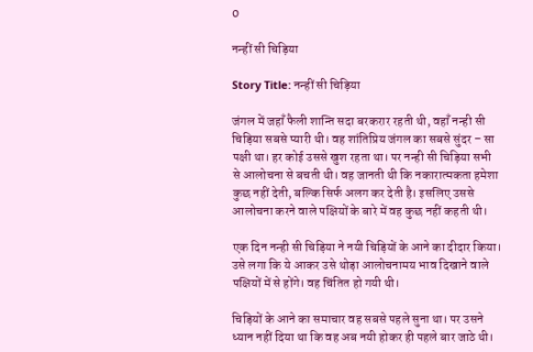0

नन्हीं सी चिड़िया

Story Title: नन्हीं सी चिड़िया

जंगल में जहाँ फैली शान्ति सदा बरकरार रहती थी, वहाँ नन्ही सी चिड़िया सबसे प्यारी थी। वह शांतिप्रिय जंगल का सबसे सुंदर – सा पक्षी था। हर कोई उससे खुश रहता था। पर नन्ही सी चिड़िया सभी से आलोचना से बचती थी। वह जानती थी कि नकारात्मकता हमेशा कुछ नहीं देती, बल्कि सिर्फ अलग कर देती है। इसलिए उससे आलोचना करने वाले पक्षियों के बारे में वह कुछ नहीं कहती थी।

एक दिन नन्ही सी चिड़िया ने नयी चिड़ियों के आने का दीदार किया। उसे लगा कि ये आकर उसे थोड़ा आलोचनामय भाव दिखाने वाले पक्षियों में से होंगे। वह चिंतित हो गयी थी।

चिड़ियों के आने का समाचार वह सबसे पहले सुना था। पर उसने ध्यान नहीं दिया था कि वह अब नयी होकर ही पहले बार जाठे थी।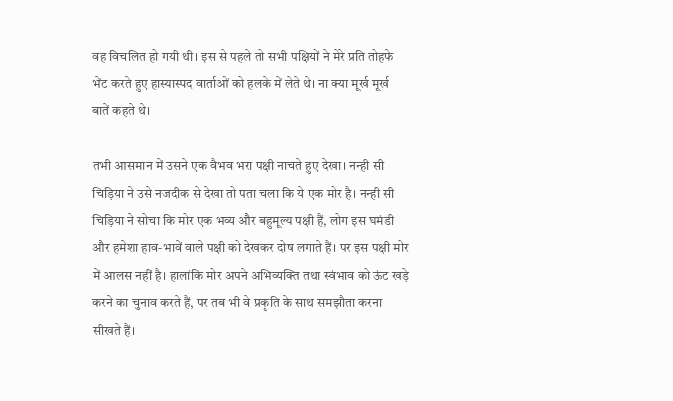वह विचलित हो गयी थी। इस से पहले तो सभी पक्षियों ने मेरे प्रति तोहफे भेंट करते हुए हास्यास्पद वार्ताओं को हलके में लेते थे। ना क्या मूर्ख मूर्ख बातें कहते थे।

तभी आसमान में उसने एक वैभव भरा पक्षी नाचते हुए देखा। नन्ही सी चिड़िया ने उसे नजदीक से देखा तो पता चला कि ये एक मोर है। नन्ही सी चिड़िया ने सोचा कि मोर एक भव्य और बहुमूल्य पक्षी हैं, लोग इस घमंडी और हमेशा हाव-भावें वाले पक्षी को देखकर दोष लगाते हैं। पर इस पक्षी मोर में आलस नहीं है। हालांकि मोर अपने अभिव्यक्ति तथा स्वंभाव को ऊंट खड़े करने का चुनाव करते हैं, पर तब भी वे प्रकृति के साथ समझौता करना सीखते हैं।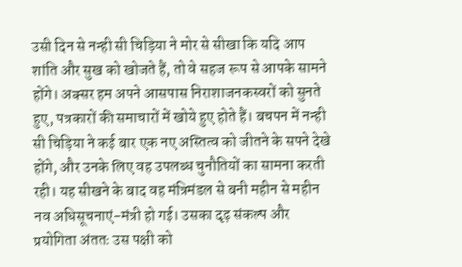उसी दिन से नन्ही सी चिड़िया ने मोर से सीखा कि यदि आप शांति और सुख को खोजते हैं, तो वे सहज रूप से आपके सामने होंगे। अक्सर हम अपने आसपास निराशाजनकस्वरों को सुनते हुए, पत्रकारों की समाचारों में खोये हुए होते हैं। बचपन में नन्ही सी चिड़िया ने कई बार एक नए अस्तित्व को जीतने के सपने देखे होंगे, और उनके लिए वह उपलब्ध चुनौतियों का सामना करती रही। यह सीखने के बाद वह मंत्रिमंडल से बनी महीन से महीन नव अधिसूचनाएं-मंत्री हो गई। उसका दृढ़ संकल्प और प्रयोगिता अंततः उस पक्षी को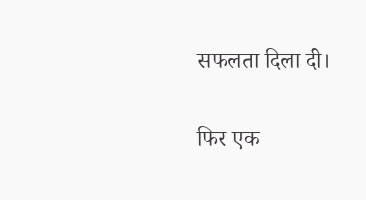सफलता दिला दी।

फिर एक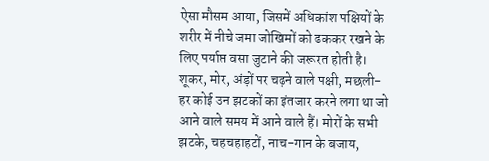ऐसा मौसम आया, जिसमें अधिकांश पक्षियों के शरीर में नीचे जमा जोखिमों को ढककर रखने के लिए पर्याप्त वसा जुटाने की जरूरत होती है। शूकर, मोर, अंड़ों पर चढ़ने वाले पक्षी, मछली- हर कोई उन झटकों का इंतजार करने लगा था जो आने वाले समय में आने वाले हैं। मोरों के सभी झटके, चहचहाहटों, नाच-गान के बजाय,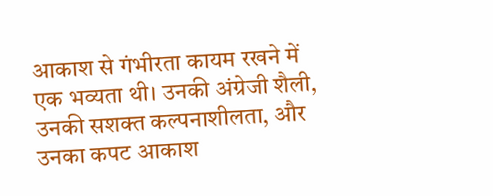आकाश से गंभीरता कायम रखने में एक भव्यता थी। उनकी अंग्रेजी शैली, उनकी सशक्त कल्पनाशीलता, और उनका कपट आकाश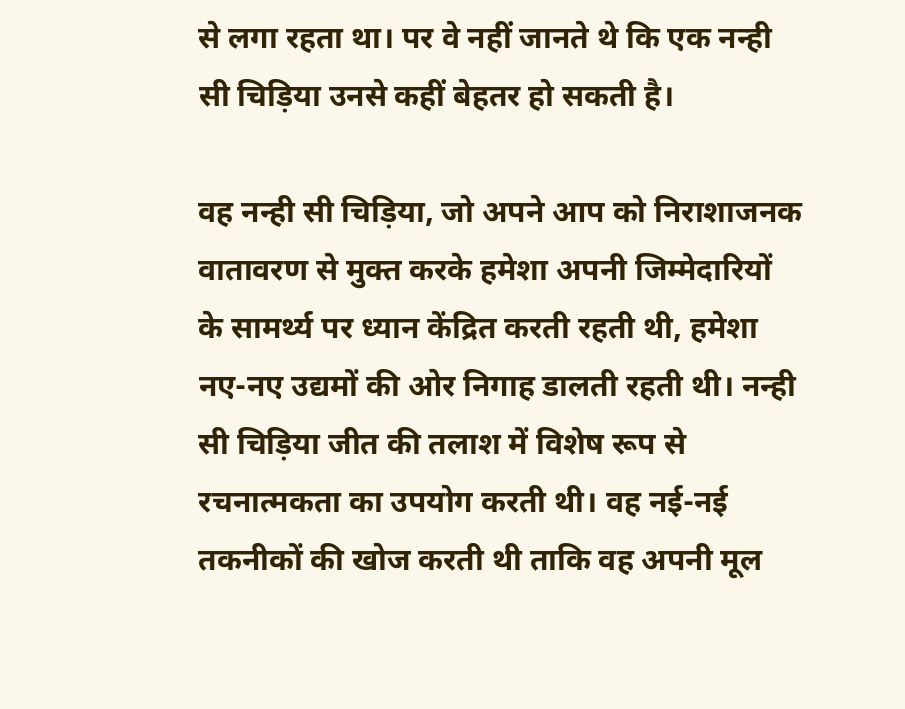से लगा रहता था। पर वे नहीं जानते थे कि एक नन्ही सी चिड़िया उनसे कहीं बेहतर हो सकती है।

वह नन्ही सी चिड़िया, जो अपने आप को निराशाजनक वातावरण से मुक्त करके हमेशा अपनी जिम्मेदारियों के सामर्थ्य पर ध्यान केंद्रित करती रहती थी, हमेशा नए-नए उद्यमों की ओर निगाह डालती रहती थी। नन्ही सी चिड़िया जीत की तलाश में विशेष रूप से रचनात्मकता का उपयोग करती थी। वह नई-नई तकनीकों की खोज करती थी ताकि वह अपनी मूल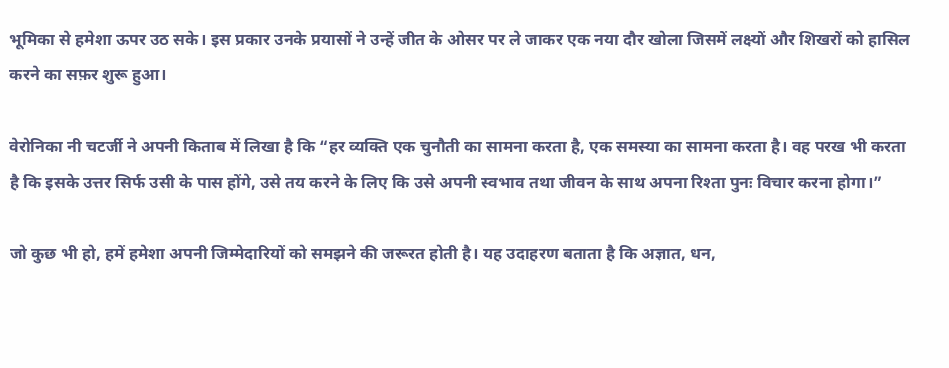भूमिका से हमेशा ऊपर उठ सके। इस प्रकार उनके प्रयासों ने उन्हें जीत के ओसर पर ले जाकर एक नया दौर खोला जिसमें लक्ष्यों और शिखरों को हासिल करने का सफ़र शुरू हुआ।

वेरोनिका नी चटर्जी ने अपनी किताब में लिखा है कि “हर व्यक्ति एक चुनौती का सामना करता है, एक समस्या का सामना करता है। वह परख भी करता है कि इसके उत्तर सिर्फ उसी के पास होंगे, उसे तय करने के लिए कि उसे अपनी स्वभाव तथा जीवन के साथ अपना रिश्ता पुनः विचार करना होगा।”

जो कुछ भी हो, हमें हमेशा अपनी जिम्मेदारियों को समझने की जरूरत होती है। यह उदाहरण बताता है कि अज्ञात, धन,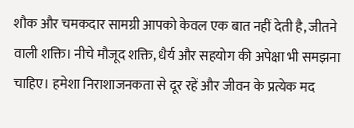शौक और चमकदार सामग्री आपको केवल एक बात नहीं देती है, जीतने वाली शक्ति। नीचे मौजूद शक्ति, धैर्य और सहयोग की अपेक्षा भी समझना चाहिए। हमेशा निराशाजनकता से दूर रहें और जीवन के प्रत्येक मद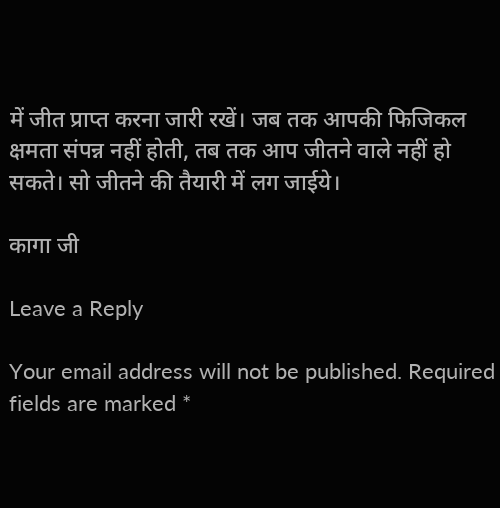में जीत प्राप्त करना जारी रखें। जब तक आपकी फिजिकल क्षमता संपन्न नहीं होती, तब तक आप जीतने वाले नहीं हो सकते। सो जीतने की तैयारी में लग जाईये।

कागा जी

Leave a Reply

Your email address will not be published. Required fields are marked *